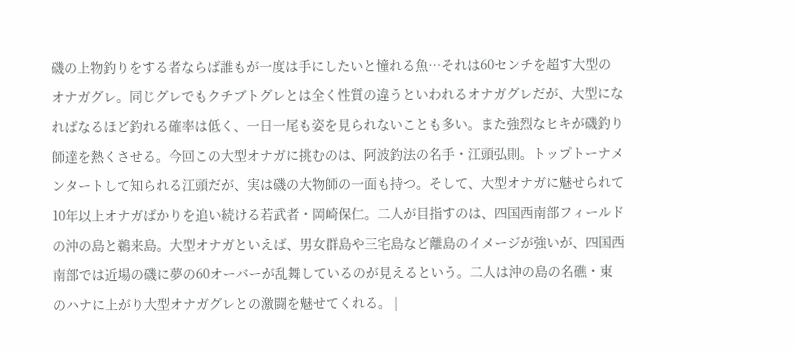磯の上物釣りをする者ならば誰もが一度は手にしたいと憧れる魚…それは60センチを超す大型のオナガグレ。同じグレでもクチブトグレとは全く性質の違うといわれるオナガグレだが、大型になればなるほど釣れる確率は低く、一日一尾も姿を見られないことも多い。また強烈なヒキが磯釣り師達を熱くさせる。今回この大型オナガに挑むのは、阿波釣法の名手・江頭弘則。トップトーナメンタートして知られる江頭だが、実は磯の大物師の一面も持つ。そして、大型オナガに魅せられて10年以上オナガばかりを追い続ける若武者・岡崎保仁。二人が目指すのは、四国西南部フィールドの沖の島と鵜来島。大型オナガといえば、男女群島や三宅島など離島のイメージが強いが、四国西南部では近場の磯に夢の60オーバーが乱舞しているのが見えるという。二人は沖の島の名礁・東のハナに上がり大型オナガグレとの激闘を魅せてくれる。 |